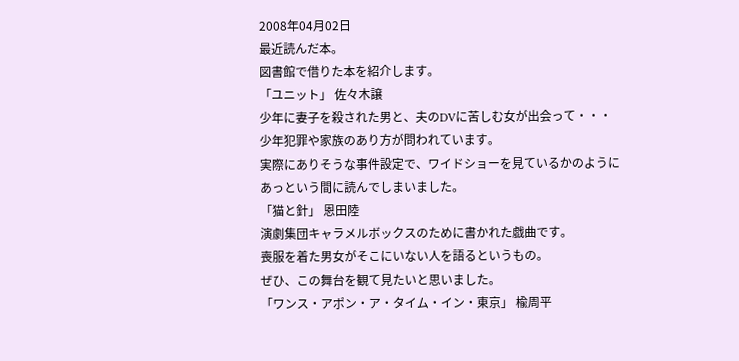2008年04月02日
最近読んだ本。
図書館で借りた本を紹介します。
「ユニット」 佐々木譲
少年に妻子を殺された男と、夫のDVに苦しむ女が出会って・・・
少年犯罪や家族のあり方が問われています。
実際にありそうな事件設定で、ワイドショーを見ているかのように
あっという間に読んでしまいました。
「猫と針」 恩田陸
演劇集団キャラメルボックスのために書かれた戯曲です。
喪服を着た男女がそこにいない人を語るというもの。
ぜひ、この舞台を観て見たいと思いました。
「ワンス・アポン・ア・タイム・イン・東京」 楡周平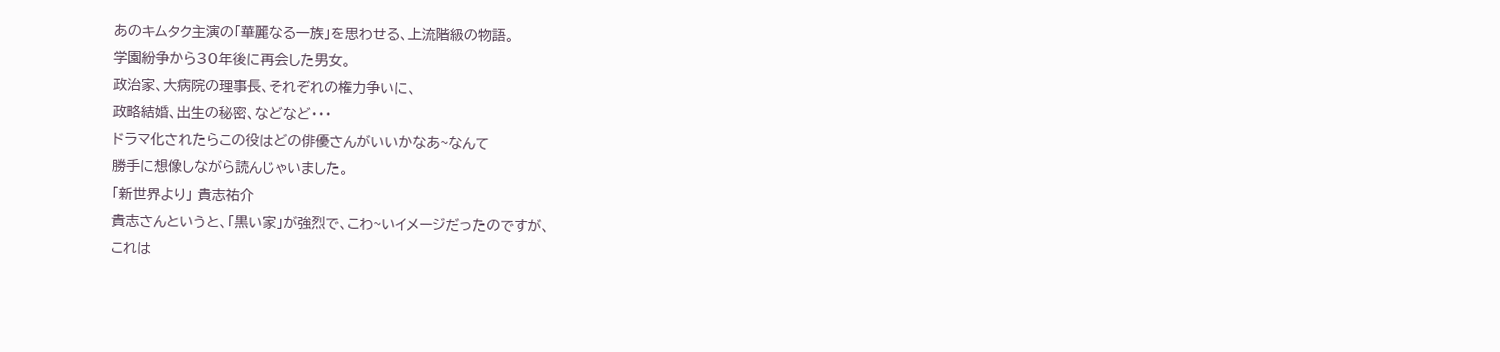あのキムタク主演の「華麗なる一族」を思わせる、上流階級の物語。
学園紛争から30年後に再会した男女。
政治家、大病院の理事長、それぞれの権力争いに、
政略結婚、出生の秘密、などなど・・・
ドラマ化されたらこの役はどの俳優さんがいいかなあ~なんて
勝手に想像しながら読んじゃいました。
「新世界より」 貴志祐介
貴志さんというと、「黒い家」が強烈で、こわ~いイメージだったのですが、
これは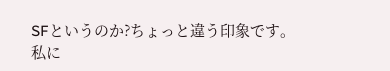SFというのか?ちょっと違う印象です。
私に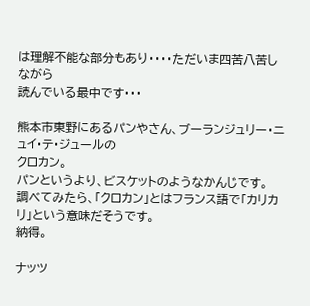は理解不能な部分もあり・・・・ただいま四苦八苦しながら
読んでいる最中です・・・

熊本市東野にあるパンやさん、ブーランジュリー・ニュイ・テ・ジュールの
クロカン。
パンというより、ビスケットのようなかんじです。
調べてみたら、「クロカン」とはフランス語で「カリカリ」という意味だそうです。
納得。

ナッツ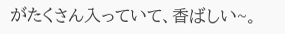がたくさん入っていて、香ばしい~。